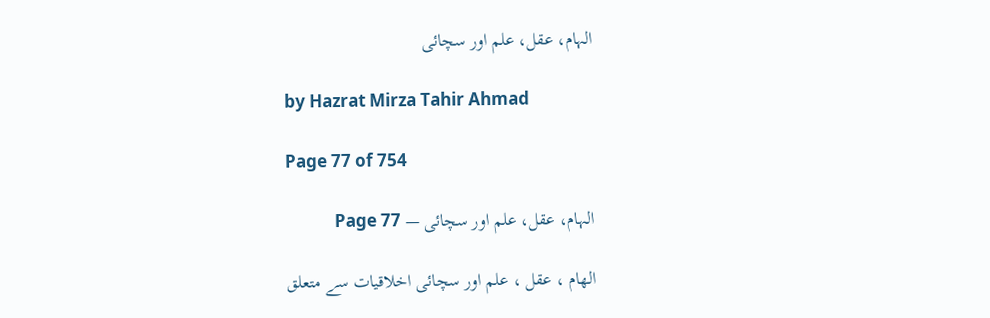الہام، عقل، علم اور سچائی

by Hazrat Mirza Tahir Ahmad

Page 77 of 754

الہام، عقل، علم اور سچائی — Page 77

الهام ، عقل ، علم اور سچائی اخلاقیات سے متعلق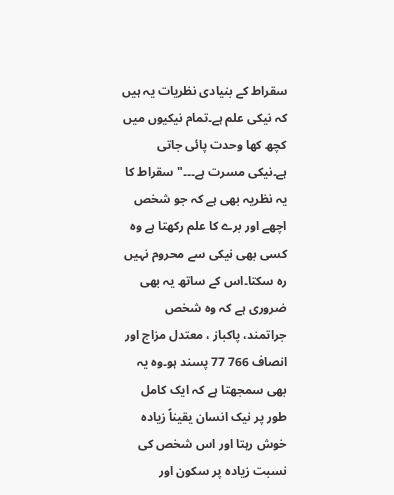سقراط کے بنیادی نظریات یہ ہیں کہ نیکی علم ہے۔تمام نیکیوں میں کچھ کھا وحدت پائی جاتی ہے۔نیکی مسرت ہے۔۔۔" سقراط کا یہ نظریہ بھی ہے کہ جو شخص اچھے اور برے کا علم رکھتا ہے وہ کسی بھی نیکی سے محروم نہیں رہ سکتا۔اس کے ساتھ یہ بھی ضروری ہے کہ وہ شخص جراتمند، پاکباز ، معتدل مزاج اور انصاف 766 77 پسند ہو۔وہ یہ بھی سمجھتا ہے کہ ایک کامل طور پر نیک انسان یقیناً زیادہ خوش رہتا اور اس شخص کی نسبت زیادہ پر سکون اور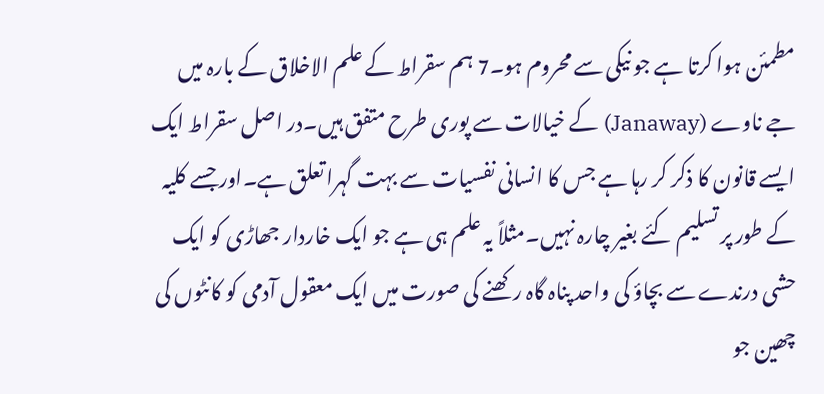مطمئن ہوا کرتا ہے جو نیکی سے محروم ہو۔7 ہم سقراط کے علم الاخلاق کے بارہ میں جے ناوے (Janaway) کے خیالات سے پوری طرح متفق ہیں۔در اصل سقراط ایک ایسے قانون کا ذکر کر رہا ہے جس کا انسانی نفسیات سے بہت گہرا تعلق ہے۔اور جسے کلیہ کے طور پر تسلیم کئے بغیر چارہ نہیں۔مثلاً یہ علم ہی ہے جو ایک خاردار جھاڑی کو ایک حشی درندے سے بچاؤ کی واحد پناہ گاہ رکھنے کی صورت میں ایک معقول آدمی کو کانٹوں کی چھین جو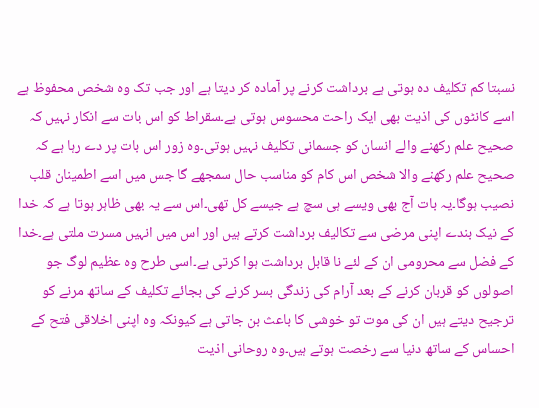نسبتا کم تکلیف دہ ہوتی ہے برداشت کرنے پر آمادہ کر دیتا ہے اور جب تک وہ شخص محفوظ ہے اسے کانٹوں کی اذیت بھی ایک راحت محسوس ہوتی ہے۔سقراط کو اس بات سے انکار نہیں کہ صحیح علم رکھنے والے انسان کو جسمانی تکلیف نہیں ہوتی۔وہ زور اس بات پر دے رہا ہے کہ صحیح علم رکھنے والا شخص اس کام کو مناسب حال سمجھے گا جس میں اسے اطمینان قلب نصیب ہوگا۔یہ بات آج بھی ویسے ہی سچ ہے جیسے کل تھی۔اس سے یہ بھی ظاہر ہوتا ہے کہ خدا کے نیک بندے اپنی مرضی سے تکالیف برداشت کرتے ہیں اور اس میں انہیں مسرت ملتی ہے۔خدا کے فضل سے محرومی ان کے لئے نا قابل برداشت ہوا کرتی ہے۔اسی طرح وہ عظیم لوگ جو اصولوں کو قربان کرنے کے بعد آرام کی زندگی بسر کرنے کی بجائے تکلیف کے ساتھ مرنے کو ترجیح دیتے ہیں ان کی موت تو خوشی کا باعث بن جاتی ہے کیونکہ وہ اپنی اخلاقی فتح کے احساس کے ساتھ دنیا سے رخصت ہوتے ہیں۔وہ روحانی اذیت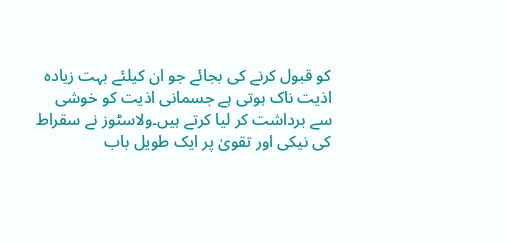کو قبول کرنے کی بجائے جو ان کیلئے بہت زیادہ اذیت ناک ہوتی ہے جسمانی اذیت کو خوشی سے برداشت کر لیا کرتے ہیں۔ولاسٹوز نے سقراط کی نیکی اور تقویٰ پر ایک طویل باب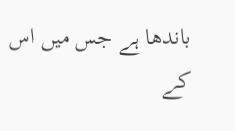باندھا ہے جس میں اس کے